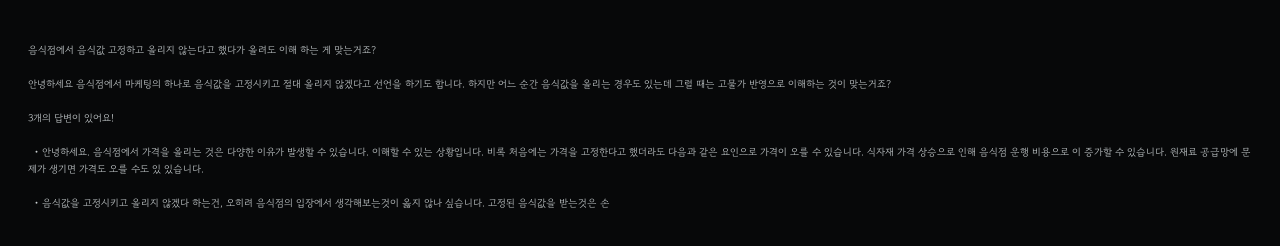음식점에서 음식값 고정하고 올리지 않는다고 했다가 올려도 이해 하는 게 맞는거죠?

안녕하세요 음식점에서 마케팅의 하나로 음식값을 고정시키고 절대 올리지 않겠다고 선언을 하기도 합니다. 하지만 어느 순간 음식값을 올리는 경우도 있는데 그럴 때는 고물가 반영으로 이해하는 것이 맞는거죠?

3개의 답변이 있어요!

  • 안녕하세요. 음식점에서 가격을 올리는 것은 다양한 이유가 발생할 수 있습니다. 이해할 수 있는 상황입니다. 비록 처음에는 가격을 고정한다고 했더라도 다음과 같은 요인으로 가격이 오를 수 있습니다. 식자재 가격 상승으로 인해 음식점 운행 비용으로 이 증가할 수 있습니다. 원재료 공급망에 문제가 생기면 가격도 오를 수도 있 있습니다.

  • 음식값을 고정시키고 올리지 않겠다 하는건, 오히려 음식점의 입장에서 생각해보는것이 옳지 않나 싶습니다. 고정된 음식값을 받는것은 손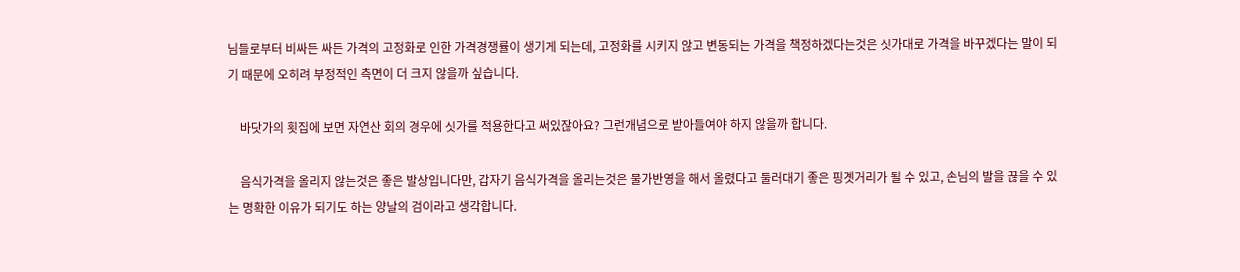님들로부터 비싸든 싸든 가격의 고정화로 인한 가격경쟁률이 생기게 되는데, 고정화를 시키지 않고 변동되는 가격을 책정하겠다는것은 싯가대로 가격을 바꾸겠다는 말이 되기 때문에 오히려 부정적인 측면이 더 크지 않을까 싶습니다.

    바닷가의 횟집에 보면 자연산 회의 경우에 싯가를 적용한다고 써있잖아요? 그런개념으로 받아들여야 하지 않을까 합니다.

    음식가격을 올리지 않는것은 좋은 발상입니다만, 갑자기 음식가격을 올리는것은 물가반영을 해서 올렸다고 둘러대기 좋은 핑곗거리가 될 수 있고, 손님의 발을 끊을 수 있는 명확한 이유가 되기도 하는 양날의 검이라고 생각합니다.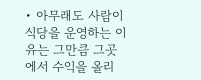• 아무래도 사람이 식당을 운영하는 이유는 그만큼 그곳에서 수익을 올리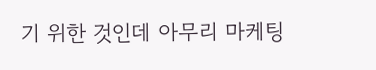기 위한 것인데 아무리 마케팅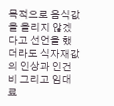목적으로 음식값을 올리지 않겠다고 선언을 했더라도 식자재값의 인상과 인건비 그리고 임대료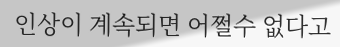인상이 계속되면 어쩔수 없다고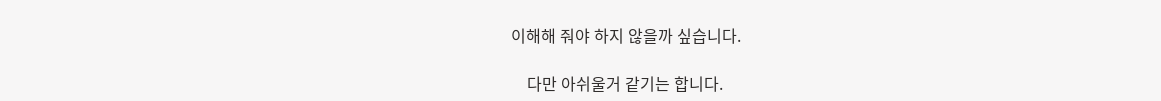이해해 줘야 하지 않을까 싶습니다.

    다만 아쉬울거 같기는 합니다.